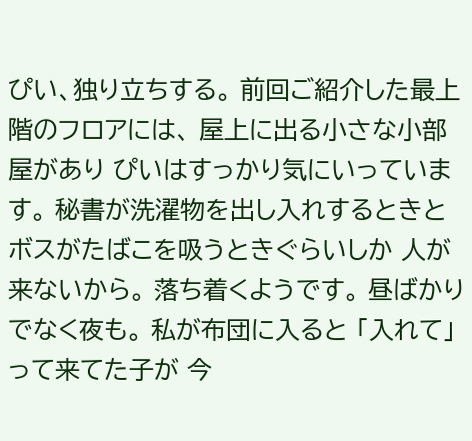ぴい、独り立ちする。 前回ご紹介した最上階のフロアには、 屋上に出る小さな小部屋があり ぴいはすっかり気にいっています。 秘書が洗濯物を出し入れするときと ボスがたばこを吸うときぐらいしか 人が来ないから。 落ち着くようです。 昼ばかりでなく夜も。 私が布団に入ると 「入れて」って来てた子が 今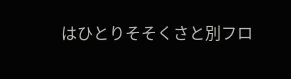はひとりそそくさと別フロ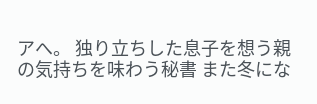アへ。 独り立ちした息子を想う親の気持ちを味わう秘書 また冬にな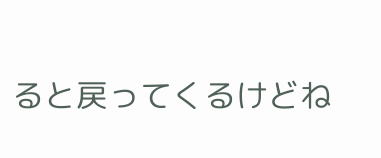ると戻ってくるけどね